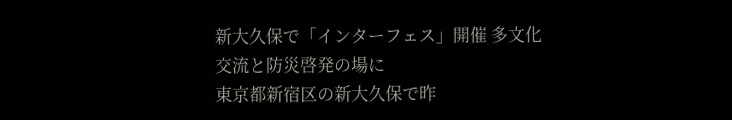新大久保で「インターフェス」開催 多文化交流と防災啓発の場に
東京都新宿区の新大久保で昨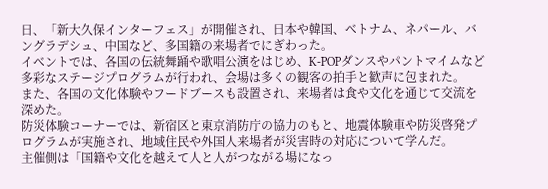日、「新大久保インターフェス」が開催され、日本や韓国、ベトナム、ネパール、バングラデシュ、中国など、多国籍の来場者でにぎわった。
イベントでは、各国の伝統舞踊や歌唱公演をはじめ、K-POPダンスやパントマイムなど多彩なステージプログラムが行われ、会場は多くの観客の拍手と歓声に包まれた。
また、各国の文化体験やフードブースも設置され、来場者は食や文化を通じて交流を深めた。
防災体験コーナーでは、新宿区と東京消防庁の協力のもと、地震体験車や防災啓発プログラムが実施され、地域住民や外国人来場者が災害時の対応について学んだ。
主催側は「国籍や文化を越えて人と人がつながる場になっ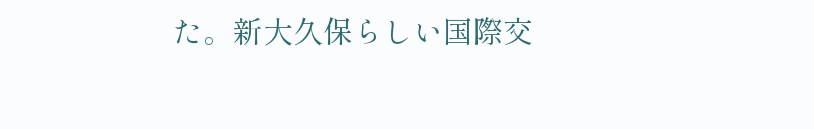た。新大久保らしい国際交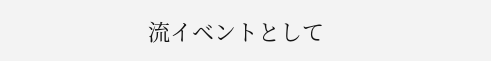流イベントとして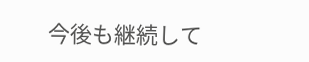今後も継続して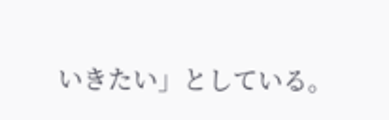いきたい」としている。